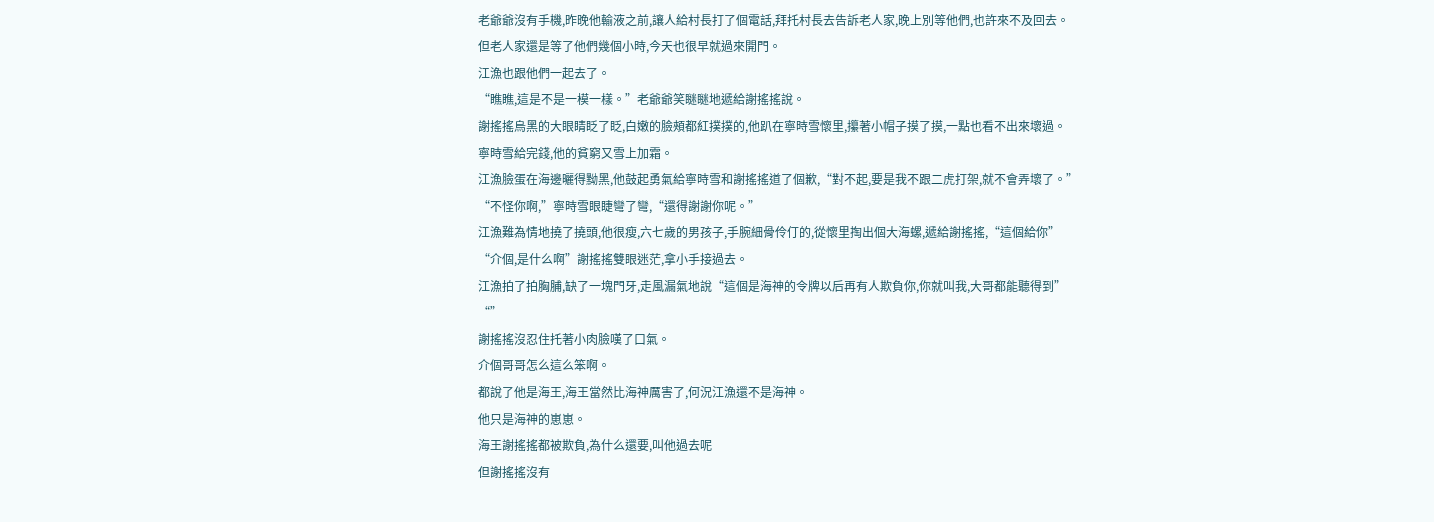老爺爺沒有手機,昨晚他輸液之前,讓人給村長打了個電話,拜托村長去告訴老人家,晚上別等他們,也許來不及回去。
但老人家還是等了他們幾個小時,今天也很早就過來開門。
江漁也跟他們一起去了。
“瞧瞧,這是不是一模一樣。”老爺爺笑瞇瞇地遞給謝搖搖說。
謝搖搖烏黑的大眼睛眨了眨,白嫩的臉頰都紅撲撲的,他趴在寧時雪懷里,攥著小帽子摸了摸,一點也看不出來壞過。
寧時雪給完錢,他的貧窮又雪上加霜。
江漁臉蛋在海邊曬得黝黑,他鼓起勇氣給寧時雪和謝搖搖道了個歉,“對不起,要是我不跟二虎打架,就不會弄壞了。”
“不怪你啊,”寧時雪眼睫彎了彎,“還得謝謝你呢。”
江漁難為情地撓了撓頭,他很瘦,六七歲的男孩子,手腕細骨伶仃的,從懷里掏出個大海螺,遞給謝搖搖,“這個給你”
“介個,是什么啊”謝搖搖雙眼迷茫,拿小手接過去。
江漁拍了拍胸脯,缺了一塊門牙,走風漏氣地說“這個是海神的令牌以后再有人欺負你,你就叫我,大哥都能聽得到”
“”
謝搖搖沒忍住托著小肉臉嘆了口氣。
介個哥哥怎么這么笨啊。
都說了他是海王,海王當然比海神厲害了,何況江漁還不是海神。
他只是海神的崽崽。
海王謝搖搖都被欺負,為什么還要,叫他過去呢
但謝搖搖沒有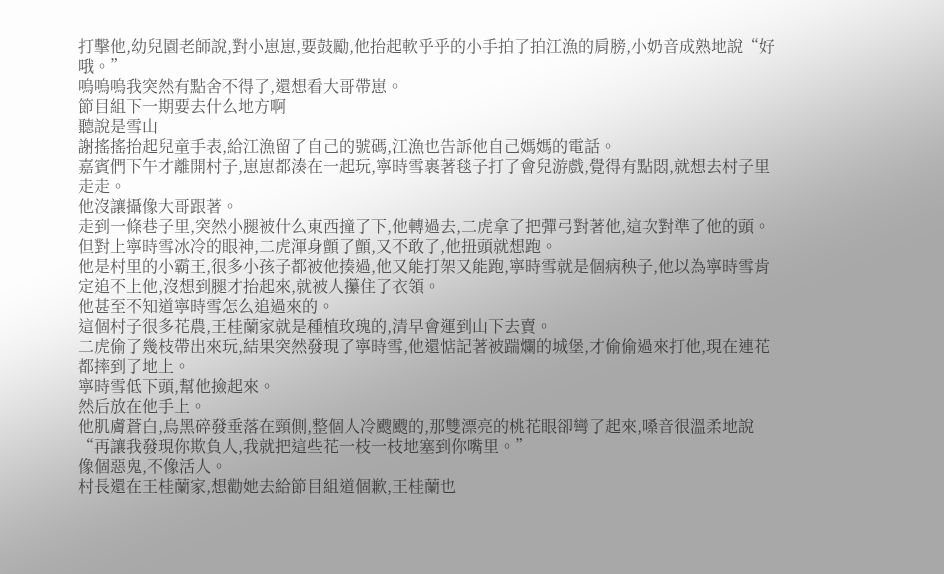打擊他,幼兒園老師說,對小崽崽,要鼓勵,他抬起軟乎乎的小手拍了拍江漁的肩膀,小奶音成熟地說“好哦。”
嗚嗚嗚我突然有點舍不得了,還想看大哥帶崽。
節目組下一期要去什么地方啊
聽說是雪山
謝搖搖抬起兒童手表,給江漁留了自己的號碼,江漁也告訴他自己媽媽的電話。
嘉賓們下午才離開村子,崽崽都湊在一起玩,寧時雪裹著毯子打了會兒游戲,覺得有點悶,就想去村子里走走。
他沒讓攝像大哥跟著。
走到一條巷子里,突然小腿被什么東西撞了下,他轉過去,二虎拿了把彈弓對著他,這次對準了他的頭。
但對上寧時雪冰冷的眼神,二虎渾身顫了顫,又不敢了,他扭頭就想跑。
他是村里的小霸王,很多小孩子都被他揍過,他又能打架又能跑,寧時雪就是個病秧子,他以為寧時雪肯定追不上他,沒想到腿才抬起來,就被人攥住了衣領。
他甚至不知道寧時雪怎么追過來的。
這個村子很多花農,王桂蘭家就是種植玫瑰的,清早會運到山下去賣。
二虎偷了幾枝帶出來玩,結果突然發現了寧時雪,他還惦記著被踹爛的城堡,才偷偷過來打他,現在連花都摔到了地上。
寧時雪低下頭,幫他撿起來。
然后放在他手上。
他肌膚蒼白,烏黑碎發垂落在頸側,整個人冷颼颼的,那雙漂亮的桃花眼卻彎了起來,嗓音很溫柔地說“再讓我發現你欺負人,我就把這些花一枝一枝地塞到你嘴里。”
像個惡鬼,不像活人。
村長還在王桂蘭家,想勸她去給節目組道個歉,王桂蘭也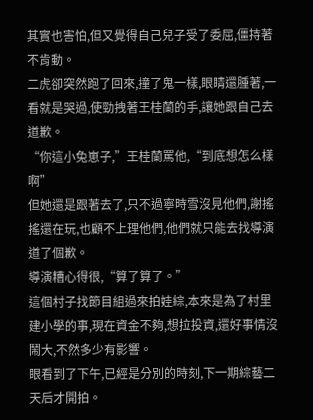其實也害怕,但又覺得自己兒子受了委屈,僵持著不肯動。
二虎卻突然跑了回來,撞了鬼一樣,眼睛還腫著,一看就是哭過,使勁拽著王桂蘭的手,讓她跟自己去道歉。
“你這小兔崽子,”王桂蘭罵他,“到底想怎么樣啊”
但她還是跟著去了,只不過寧時雪沒見他們,謝搖搖還在玩,也顧不上理他們,他們就只能去找導演道了個歉。
導演糟心得很,“算了算了。”
這個村子找節目組過來拍娃綜,本來是為了村里建小學的事,現在資金不夠,想拉投資,還好事情沒鬧大,不然多少有影響。
眼看到了下午,已經是分別的時刻,下一期綜藝二天后才開拍。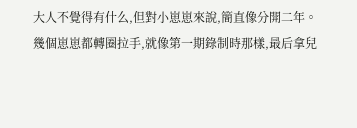大人不覺得有什么,但對小崽崽來說,簡直像分開二年。
幾個崽崽都轉圈拉手,就像第一期錄制時那樣,最后拿兒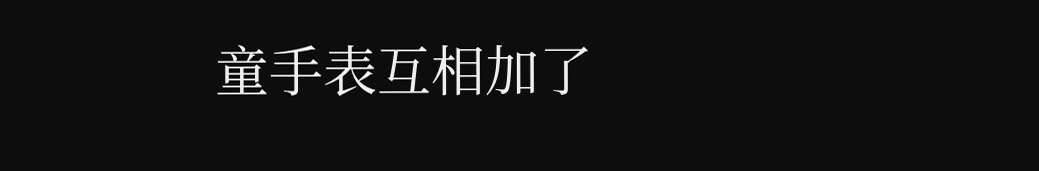童手表互相加了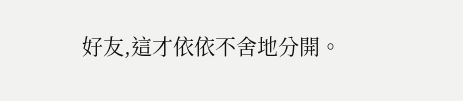好友,這才依依不舍地分開。